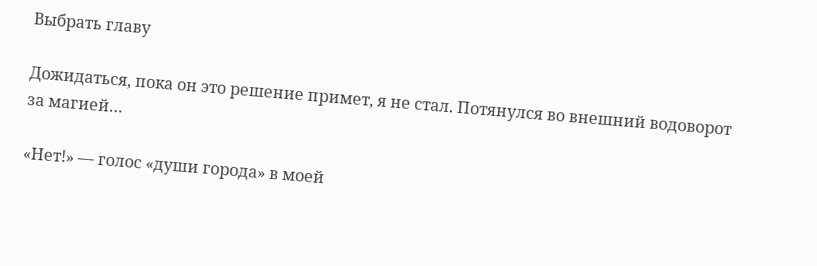Выбрать главу

Дожидаться, пока он это решение примет, я не стал. Потянулся во внешний водоворот за магией…

«Нет!» — голос «души города» в моей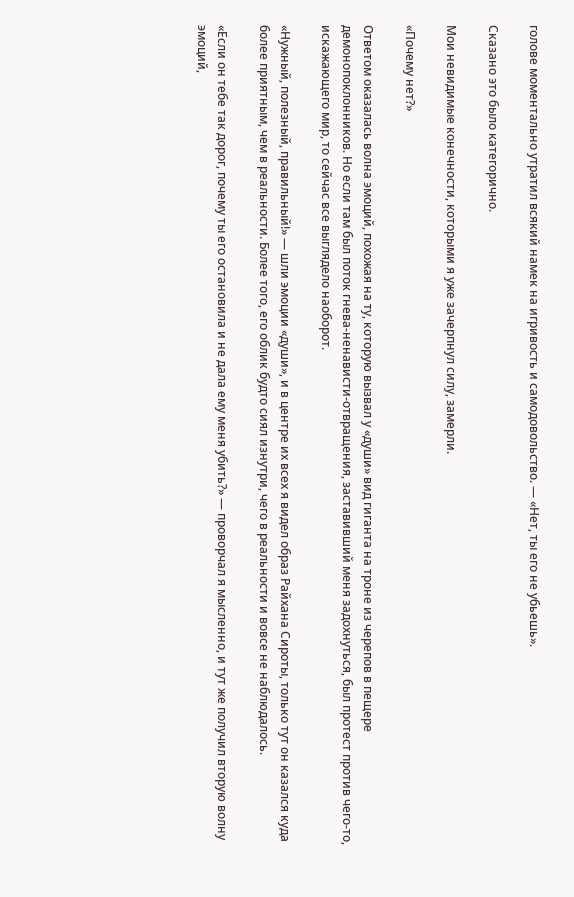голове моментально утратил всякий намек на игривость и самодовольство. — «Нет, ты его не убьешь».

Сказано это было категорично.

Мои невидимые конечности, которыми я уже зачерпнул силу, замерли.

«Почему нет?»

Ответом оказалась волна эмоций, похожая на ту, которую вызвал у «души» вид гиганта на троне из черепов в пещере демонопоклонников. Но если там был поток гнева-ненависти-отвращения, заставивший меня задохнуться, был протест против чего-то, искажающего мир, то сейчас все выглядело наоборот.

«Нужный, полезный, правильный!» — шли эмоции «души», и в центре их всех я видел образ Райхана Сироты, только тут он казался куда более приятным, чем в реальности. Более того, его облик будто сиял изнутри, чего в реальности и вовсе не наблюдалось.

«Если он тебе так дорог, почему ты его остановила и не дала ему меня убить?» — проворчал я мысленно, и тут же получил вторую волну эмоций,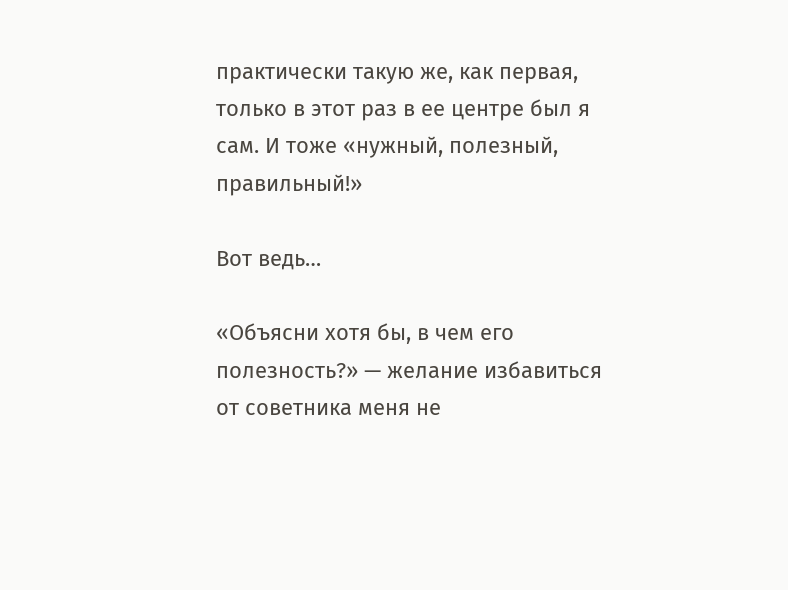практически такую же, как первая, только в этот раз в ее центре был я сам. И тоже «нужный, полезный, правильный!»

Вот ведь…

«Объясни хотя бы, в чем его полезность?» — желание избавиться от советника меня не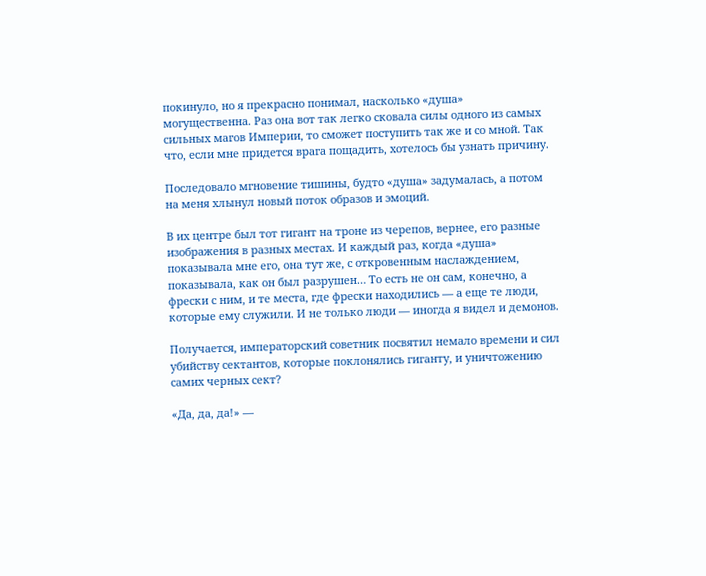покинуло, но я прекрасно понимал, насколько «душа» могущественна. Раз она вот так легко сковала силы одного из самых сильных магов Империи, то сможет поступить так же и со мной. Так что, если мне придется врага пощадить, хотелось бы узнать причину.

Последовало мгновение тишины, будто «душа» задумалась, а потом на меня хлынул новый поток образов и эмоций.

В их центре был тот гигант на троне из черепов, вернее, его разные изображения в разных местах. И каждый раз, когда «душа» показывала мне его, она тут же, с откровенным наслаждением, показывала, как он был разрушен… То есть не он сам, конечно, а фрески с ним, и те места, где фрески находились — а еще те люди, которые ему служили. И не только люди — иногда я видел и демонов.

Получается, императорский советник посвятил немало времени и сил убийству сектантов, которые поклонялись гиганту, и уничтожению самих черных сект?

«Да, да, да!» —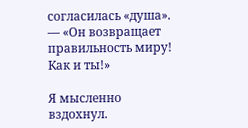согласилась «душа». — «Он возвращает правильность миру! Как и ты!»

Я мысленно вздохнул.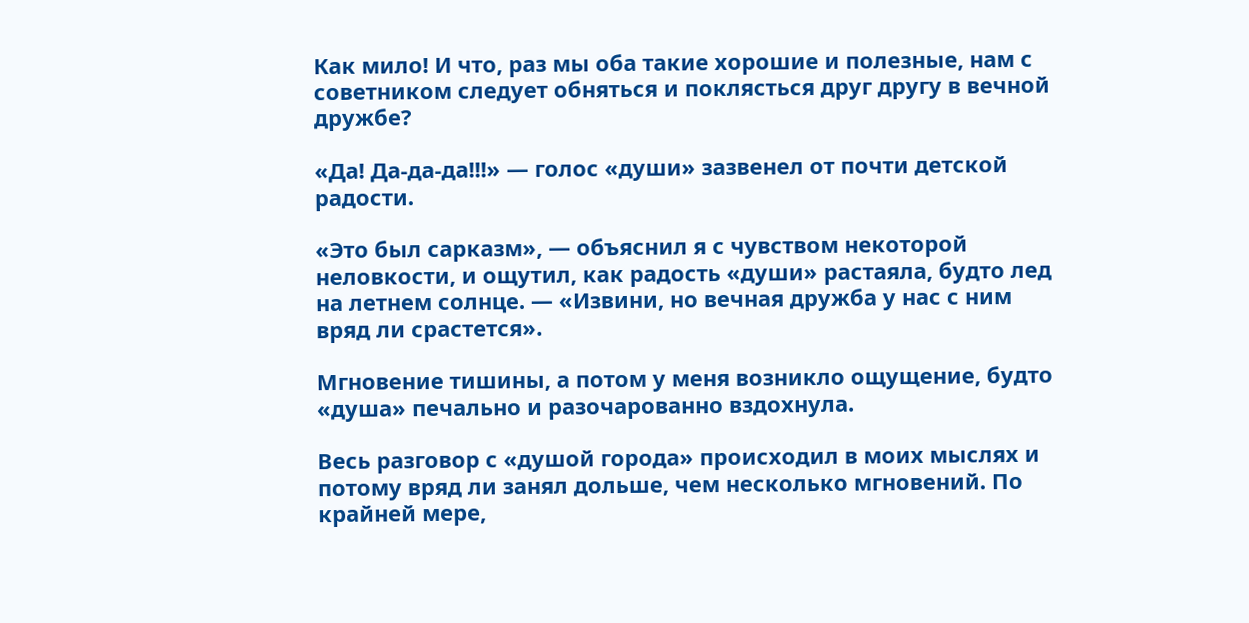Как мило! И что, раз мы оба такие хорошие и полезные, нам с советником следует обняться и поклясться друг другу в вечной дружбе?

«Да! Да-да-да!!!» — голос «души» зазвенел от почти детской радости.

«Это был сарказм», — объяснил я с чувством некоторой неловкости, и ощутил, как радость «души» растаяла, будто лед на летнем солнце. — «Извини, но вечная дружба у нас с ним вряд ли срастется».

Мгновение тишины, а потом у меня возникло ощущение, будто «душа» печально и разочарованно вздохнула.

Весь разговор с «душой города» происходил в моих мыслях и потому вряд ли занял дольше, чем несколько мгновений. По крайней мере,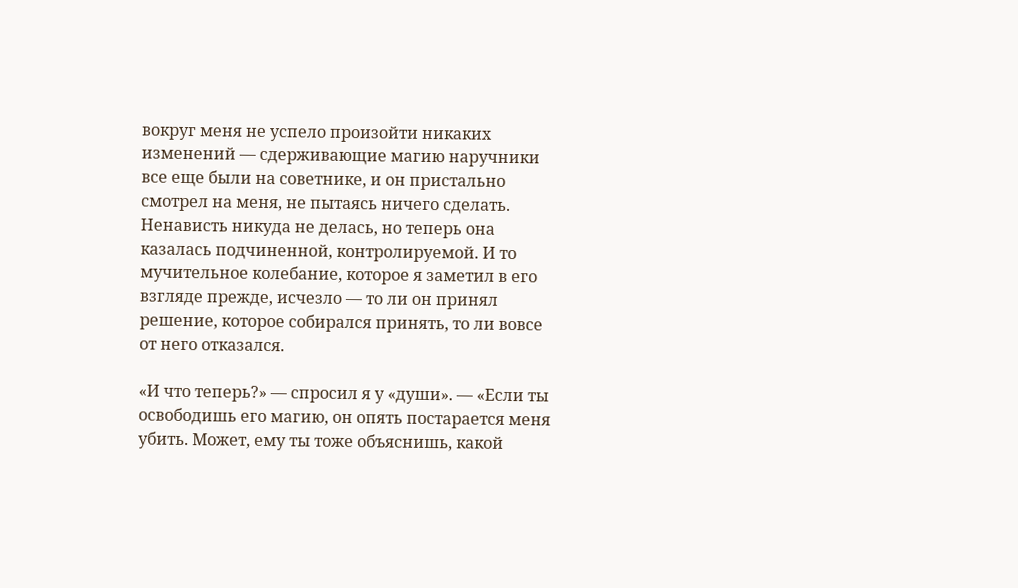вокруг меня не успело произойти никаких изменений — сдерживающие магию наручники все еще были на советнике, и он пристально смотрел на меня, не пытаясь ничего сделать. Ненависть никуда не делась, но теперь она казалась подчиненной, контролируемой. И то мучительное колебание, которое я заметил в его взгляде прежде, исчезло — то ли он принял решение, которое собирался принять, то ли вовсе от него отказался.

«И что теперь?» — спросил я у «души». — «Если ты освободишь его магию, он опять постарается меня убить. Может, ему ты тоже объяснишь, какой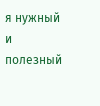я нужный и полезный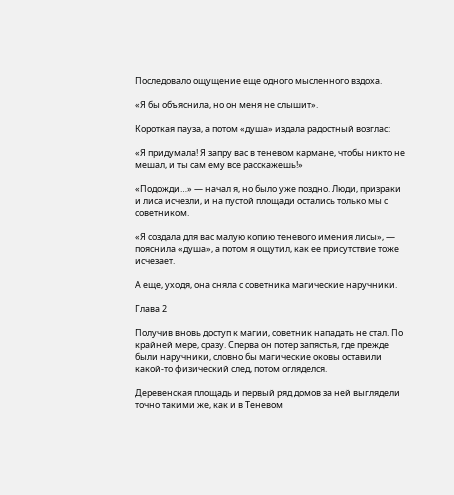Последовало ощущение еще одного мысленного вздоха.

«Я бы объяснила, но он меня не слышит».

Короткая пауза, а потом «душа» издала радостный возглас:

«Я придумала! Я запру вас в теневом кармане, чтобы никто не мешал, и ты сам ему все расскажешь!»

«Подожди…» — начал я, но было уже поздно. Люди, призраки и лиса исчезли, и на пустой площади остались только мы с советником.

«Я создала для вас малую копию теневого имения лисы», — пояснила «душа», а потом я ощутил, как ее присутствие тоже исчезает.

А еще, уходя, она сняла с советника магические наручники.

Глава 2

Получив вновь доступ к магии, советник нападать не стал. По крайней мере, сразу. Сперва он потер запястья, где прежде были наручники, словно бы магические оковы оставили какой-то физический след, потом огляделся.

Деревенская площадь и первый ряд домов за ней выглядели точно такими же, как и в Теневом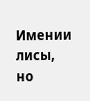Имении лисы, но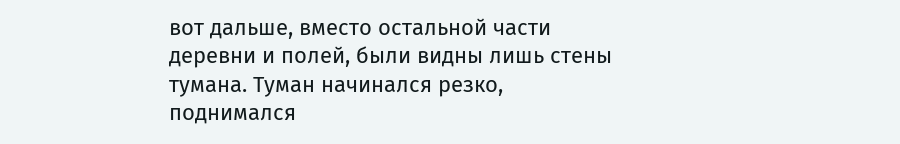вот дальше, вместо остальной части деревни и полей, были видны лишь стены тумана. Туман начинался резко, поднимался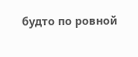будто по ровной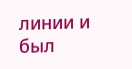линии и был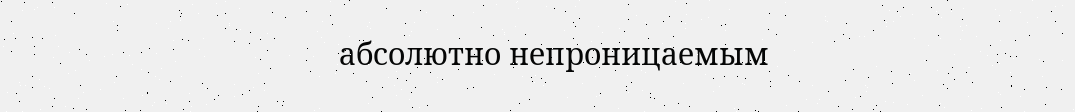абсолютно непроницаемым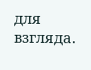для взгляда.